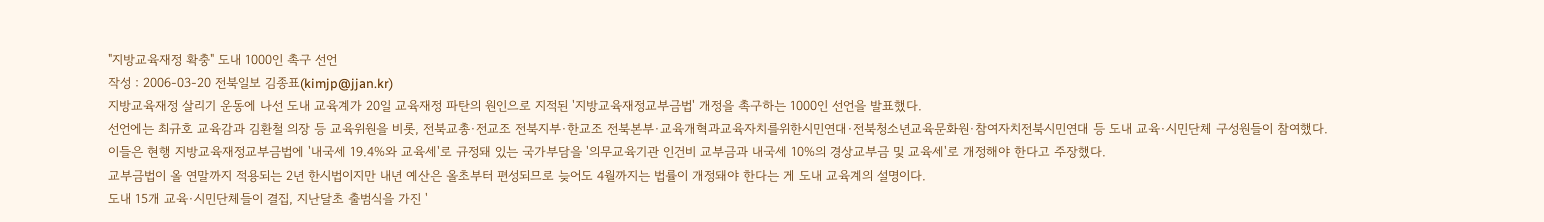"지방교육재정 확충" 도내 1000인 촉구 선언
작성 : 2006-03-20 전북일보 김종표(kimjp@jjan.kr)
지방교육재정 살리기 운동에 나선 도내 교육계가 20일 교육재정 파탄의 원인으로 지적된 '지방교육재정교부금법' 개정을 촉구하는 1000인 선언을 발표했다.
선언에는 최규호 교육감과 김환철 의장 등 교육위원을 비롯, 전북교총·전교조 전북지부·한교조 전북본부·교육개혁과교육자치를위한시민연대·전북청소년교육문화원·참여자치전북시민연대 등 도내 교육·시민단체 구성원들이 참여했다.
이들은 현행 지방교육재정교부금법에 '내국세 19.4%와 교육세'로 규정돼 있는 국가부담을 '의무교육기관 인건비 교부금과 내국세 10%의 경상교부금 및 교육세'로 개정해야 한다고 주장했다.
교부금법이 올 연말까지 적용되는 2년 한시법이지만 내년 예산은 올초부터 편성되므로 늦어도 4월까지는 법률이 개정돼야 한다는 게 도내 교육계의 설명이다.
도내 15개 교육·시민단체들이 결집, 지난달초 출범식을 가진 '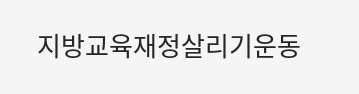지방교육재정살리기운동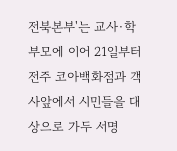전북본부'는 교사·학부모에 이어 21일부터 전주 코아백화점과 객사앞에서 시민들을 대상으로 가두 서명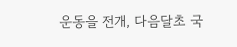운동을 전개, 다음달초 국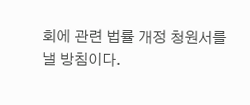회에 관련 법률 개정 청원서를 낼 방침이다.